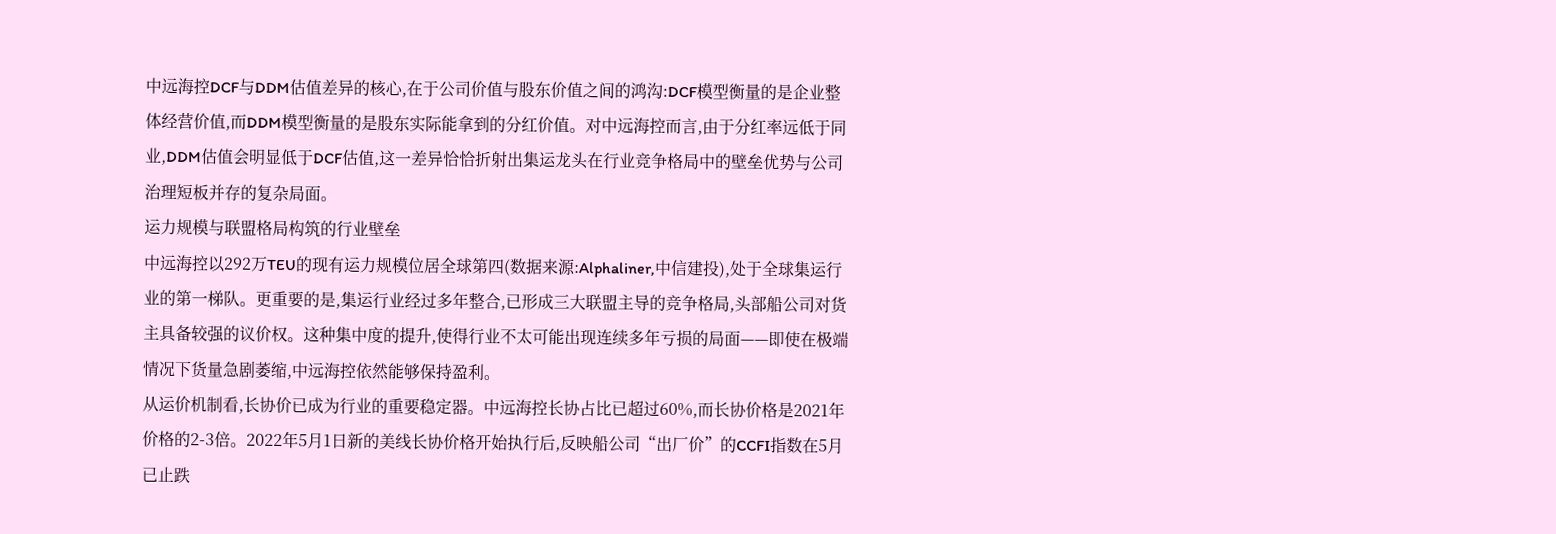中远海控DCF与DDM估值差异的核心,在于公司价值与股东价值之间的鸿沟:DCF模型衡量的是企业整体经营价值,而DDM模型衡量的是股东实际能拿到的分红价值。对中远海控而言,由于分红率远低于同业,DDM估值会明显低于DCF估值,这一差异恰恰折射出集运龙头在行业竞争格局中的壁垒优势与公司治理短板并存的复杂局面。
运力规模与联盟格局构筑的行业壁垒
中远海控以292万TEU的现有运力规模位居全球第四(数据来源:Alphaliner,中信建投),处于全球集运行业的第一梯队。更重要的是,集运行业经过多年整合,已形成三大联盟主导的竞争格局,头部船公司对货主具备较强的议价权。这种集中度的提升,使得行业不太可能出现连续多年亏损的局面——即使在极端情况下货量急剧萎缩,中远海控依然能够保持盈利。
从运价机制看,长协价已成为行业的重要稳定器。中远海控长协占比已超过60%,而长协价格是2021年价格的2-3倍。2022年5月1日新的美线长协价格开始执行后,反映船公司“出厂价”的CCFI指数在5月已止跌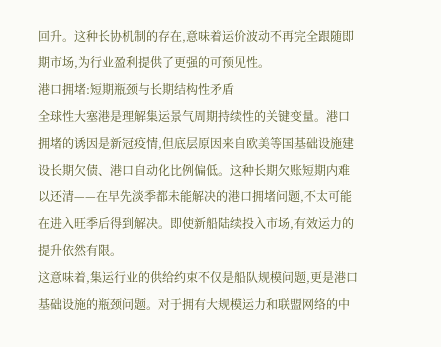回升。这种长协机制的存在,意味着运价波动不再完全跟随即期市场,为行业盈利提供了更强的可预见性。
港口拥堵:短期瓶颈与长期结构性矛盾
全球性大塞港是理解集运景气周期持续性的关键变量。港口拥堵的诱因是新冠疫情,但底层原因来自欧美等国基础设施建设长期欠债、港口自动化比例偏低。这种长期欠账短期内难以还清——在早先淡季都未能解决的港口拥堵问题,不太可能在进入旺季后得到解决。即使新船陆续投入市场,有效运力的提升依然有限。
这意味着,集运行业的供给约束不仅是船队规模问题,更是港口基础设施的瓶颈问题。对于拥有大规模运力和联盟网络的中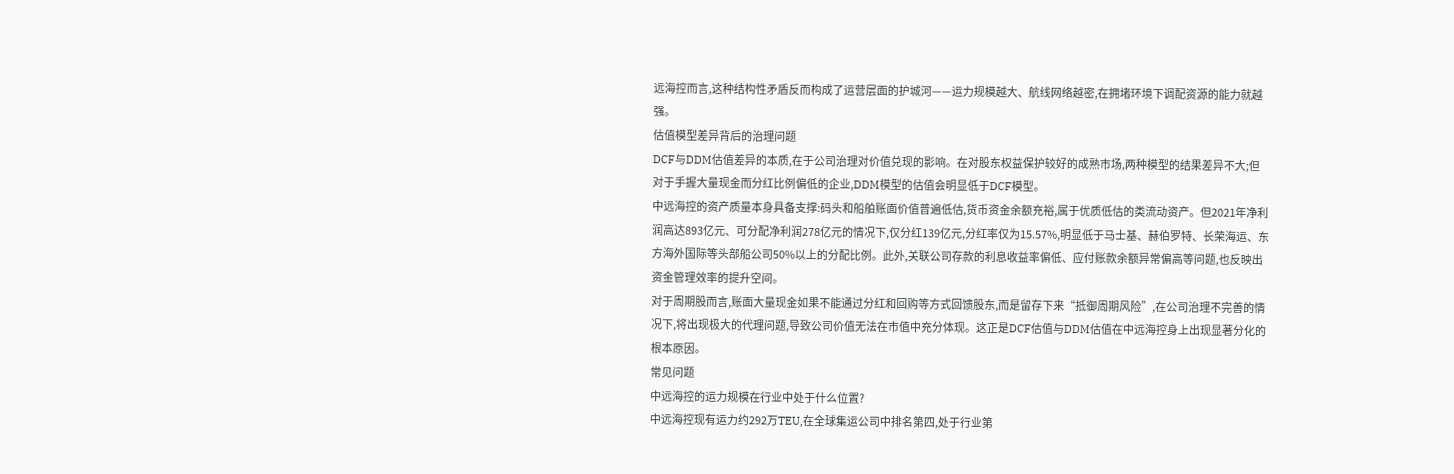远海控而言,这种结构性矛盾反而构成了运营层面的护城河——运力规模越大、航线网络越密,在拥堵环境下调配资源的能力就越强。
估值模型差异背后的治理问题
DCF与DDM估值差异的本质,在于公司治理对价值兑现的影响。在对股东权益保护较好的成熟市场,两种模型的结果差异不大;但对于手握大量现金而分红比例偏低的企业,DDM模型的估值会明显低于DCF模型。
中远海控的资产质量本身具备支撑:码头和船舶账面价值普遍低估,货币资金余额充裕,属于优质低估的类流动资产。但2021年净利润高达893亿元、可分配净利润278亿元的情况下,仅分红139亿元,分红率仅为15.57%,明显低于马士基、赫伯罗特、长荣海运、东方海外国际等头部船公司50%以上的分配比例。此外,关联公司存款的利息收益率偏低、应付账款余额异常偏高等问题,也反映出资金管理效率的提升空间。
对于周期股而言,账面大量现金如果不能通过分红和回购等方式回馈股东,而是留存下来“抵御周期风险”,在公司治理不完善的情况下,将出现极大的代理问题,导致公司价值无法在市值中充分体现。这正是DCF估值与DDM估值在中远海控身上出现显著分化的根本原因。
常见问题
中远海控的运力规模在行业中处于什么位置?
中远海控现有运力约292万TEU,在全球集运公司中排名第四,处于行业第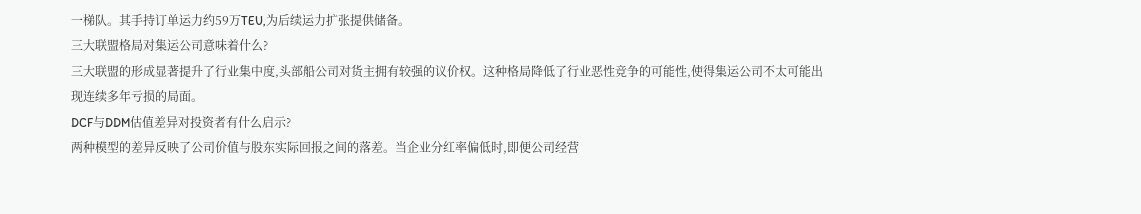一梯队。其手持订单运力约59万TEU,为后续运力扩张提供储备。
三大联盟格局对集运公司意味着什么?
三大联盟的形成显著提升了行业集中度,头部船公司对货主拥有较强的议价权。这种格局降低了行业恶性竞争的可能性,使得集运公司不太可能出现连续多年亏损的局面。
DCF与DDM估值差异对投资者有什么启示?
两种模型的差异反映了公司价值与股东实际回报之间的落差。当企业分红率偏低时,即便公司经营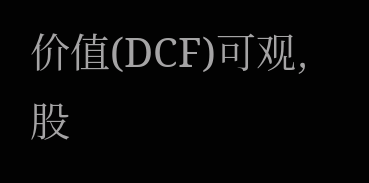价值(DCF)可观,股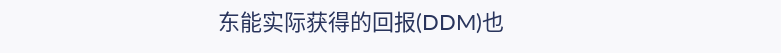东能实际获得的回报(DDM)也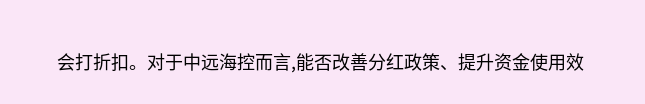会打折扣。对于中远海控而言,能否改善分红政策、提升资金使用效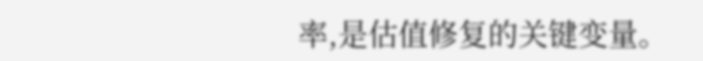率,是估值修复的关键变量。